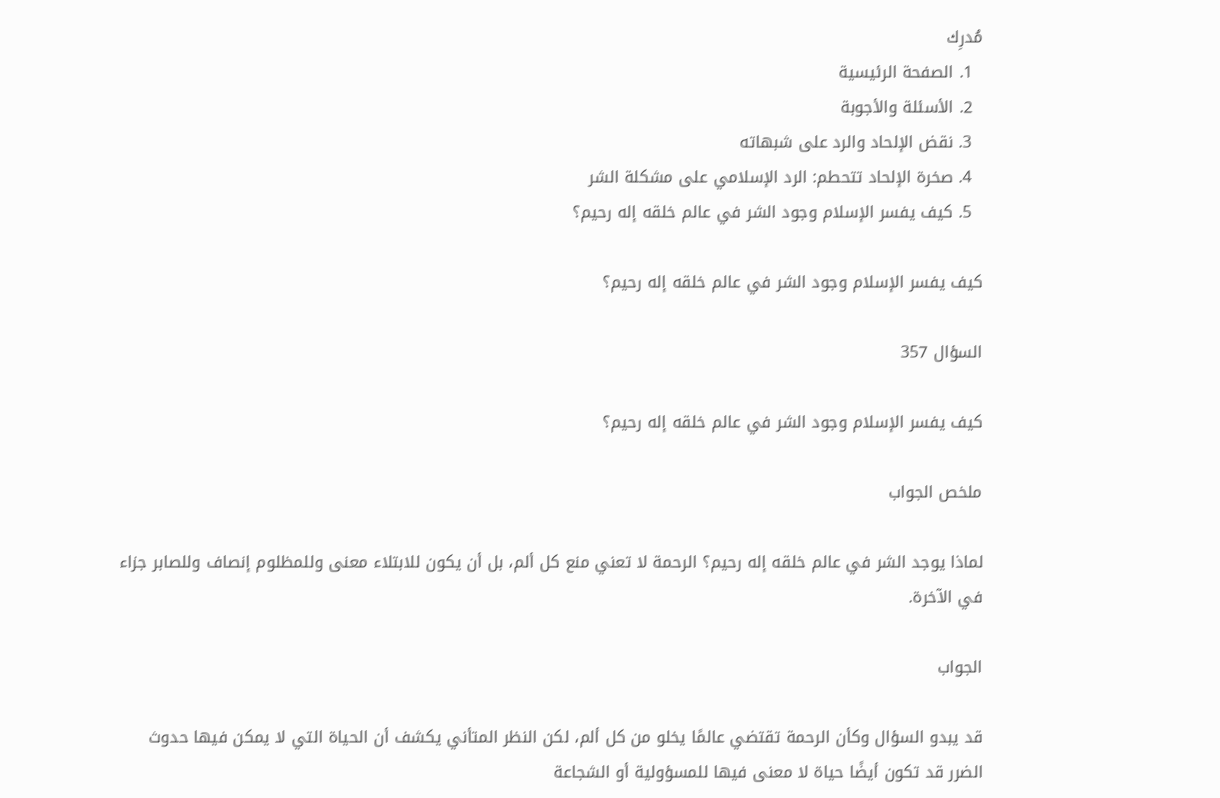مُدرِك
  1. الصفحة الرئيسية
  2. الأسئلة والأجوبة
  3. نقض الإلحاد والرد على شبهاته
  4. صخرة الإلحاد تتحطم: الرد الإسلامي على مشكلة الشر
  5. كيف يفسر الإسلام وجود الشر في عالم خلقه إله رحيم؟

كيف يفسر الإسلام وجود الشر في عالم خلقه إله رحيم؟

السؤال 357

كيف يفسر الإسلام وجود الشر في عالم خلقه إله رحيم؟

ملخص الجواب

لماذا يوجد الشر في عالم خلقه إله رحيم؟ الرحمة لا تعني منع كل ألم، بل أن يكون للابتلاء معنى وللمظلوم إنصاف وللصابر جزاء في الآخرة.

الجواب

قد يبدو السؤال وكأن الرحمة تقتضي عالمًا يخلو من كل ألم، لكن النظر المتأني يكشف أن الحياة التي لا يمكن فيها حدوث الضرر قد تكون أيضًا حياة لا معنى فيها للمسؤولية أو الشجاعة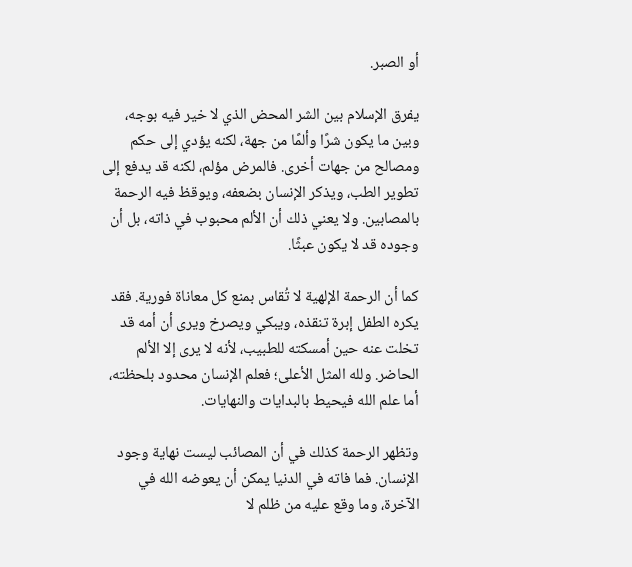أو الصبر.

يفرق الإسلام بين الشر المحض الذي لا خير فيه بوجه، وبين ما يكون شرًا وألمًا من جهة، لكنه يؤدي إلى حكم ومصالح من جهات أخرى. فالمرض مؤلم، لكنه قد يدفع إلى تطوير الطب، ويذكر الإنسان بضعفه، ويوقظ فيه الرحمة بالمصابين. ولا يعني ذلك أن الألم محبوب في ذاته، بل أن وجوده قد لا يكون عبثًا.

كما أن الرحمة الإلهية لا تُقاس بمنع كل معاناة فورية. فقد يكره الطفل إبرة تنقذه، ويبكي ويصرخ ويرى أن أمه قد تخلت عنه حين أمسكته للطبيب، لأنه لا يرى إلا الألم الحاضر. ولله المثل الأعلى؛ فعلم الإنسان محدود بلحظته، أما علم الله فيحيط بالبدايات والنهايات.

وتظهر الرحمة كذلك في أن المصائب ليست نهاية وجود الإنسان. فما فاته في الدنيا يمكن أن يعوضه الله في الآخرة، وما وقع عليه من ظلم لا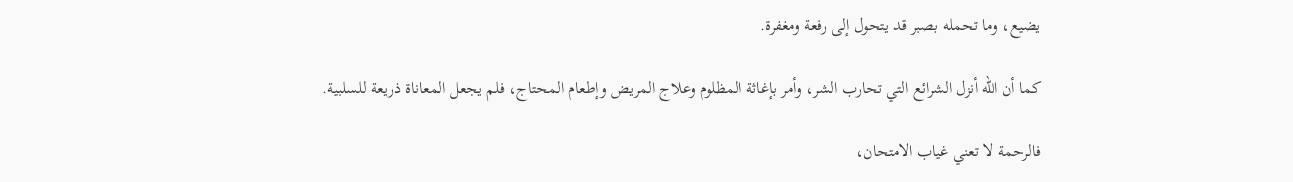يضيع، وما تحمله بصبر قد يتحول إلى رفعة ومغفرة.

كما أن الله أنزل الشرائع التي تحارب الشر، وأمر بإغاثة المظلوم وعلاج المريض وإطعام المحتاج، فلم يجعل المعاناة ذريعة للسلبية.

فالرحمة لا تعني غياب الامتحان،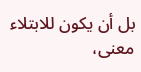بل أن يكون للابتلاء معنى،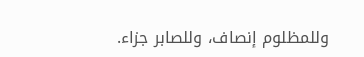وللمظلوم إنصاف، وللصابر جزاء.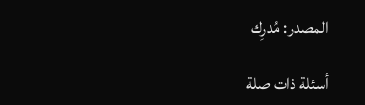المصدر: مُدرِك

أسئلة ذات صلة